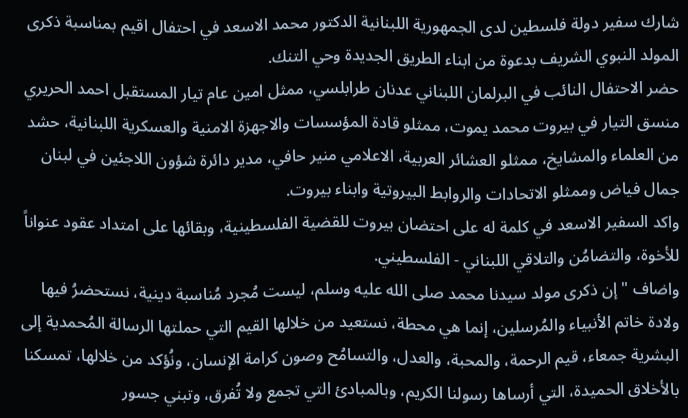شارك سفير دولة فلسطين لدى الجمهورية اللبنانية الدكتور محمد الاسعد في احتفال اقيم بمناسبة ذكرى المولد النبوي الشريف بدعوة من ابناء الطريق الجديدة وحي التنك.
حضر الاحتفال النائب في البرلمان اللبناني عدنان طرابلسي، ممثل امين عام تيار المستقبل احمد الحريري منسق التيار في بيروت محمد يموت، ممثلو قادة المؤسسات والاجهزة الامنية والعسكرية اللبنانية، حشد من العلماء والمشايخ، ممثلو العشائر العربية، الاعلامي منير حافي، مدير دائرة شؤون اللاجئين في لبنان جمال فياض وممثلو الاتحادات والروابط البيروتية وابناء بيروت.
واكد السفير الاسعد في كلمة له على احتضان بيروت للقضية الفلسطينية، وبقائها على امتداد عقود عنواناً للأخوة، والتضامُن والتلاقي اللبناني - الفلسطيني.
واضاف "إن ذكرى مولد سيدنا محمد صلى الله عليه وسلم، ليست مُجرد مُناسبة دينية، نستحضرُ فيها ولادة خاتم الأنبياء والمُرسلين، إنما هي محطة، نستعيد من خلالها القيم التي حملتها الرسالة المُحمدية إلى البشرية جمعاء، قيم الرحمة، والمحبة، والعدل، والتسامُح وصون كرامة الإنسان، ونُؤكد من خلالها، تمسكنا بالأخلاق الحميدة، التي أرساها رسولنا الكريم، وبالمبادئ التي تجمع ولا تُفرق، وتبني جسور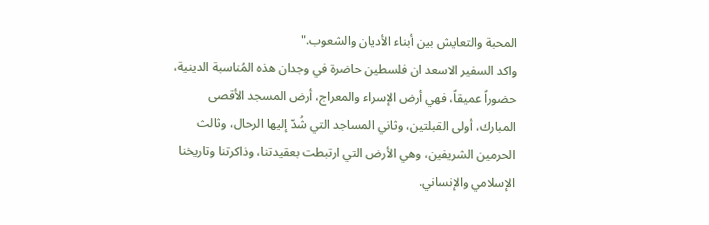المحبة والتعايش بين أبناء الأديان والشعوب."
واكد السفير الاسعد ان فلسطين حاضرة في وجدان هذه المُناسبة الدينية، حضوراً عميقاً، فهي أرض الإسراء والمعراج، أرض المسجد الأقصى المبارك، أولى القبلتين، وثاني المساجد التي شُدّ إليها الرحال، وثالث الحرمين الشريفين، وهي الأرض التي ارتبطت بعقيدتنا، وذاكرتنا وتاريخنا الإسلامي والإنساني.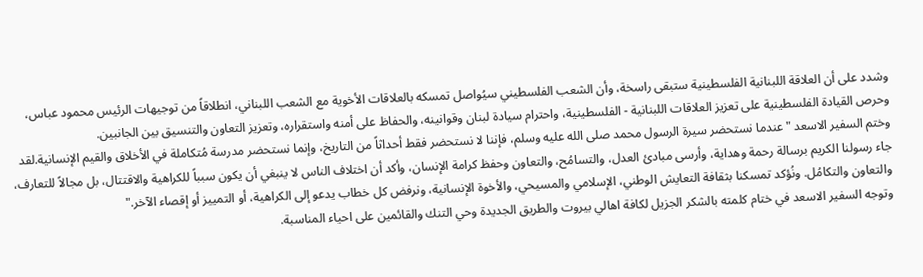وشدد على أن العلاقة اللبنانية الفلسطينية ستبقى راسخة، وأن الشعب الفلسطيني سيُواصل تمسكه بالعلاقات الأخوية مع الشعب اللبناني، انطلاقاً من توجيهات الرئيس محمود عباس، وحرص القيادة الفلسطينية على تعزيز العلاقات اللبنانية - الفلسطينية، واحترام سيادة لبنان وقوانينه، والحفاظ على أمنه واستقراره، وتعزيز التعاون والتنسيق بين الجانبين.
وختم السفير الاسعد "عندما نستحضر سيرة الرسول محمد صلى الله عليه وسلم، فإننا لا نستحضر فقط أحداثاً من التاريخ، وإنما نستحضر مدرسة مُتكاملة في الأخلاق والقيم الإنسانية.لقد جاء رسولنا الكريم برسالة رحمة وهداية، وأرسى مبادئ العدل، والتسامُح، والتعاون وحفظ كرامة الإنسان، وأكد أن اختلاف الناس لا ينبغي أن يكون سبباً للكراهية والاقتتال، بل مجالاً للتعارف، والتعاون والتكامُل. ونُؤكد تمسكنا بثقافة التعايش الوطني، الإسلامي والمسيحي، والأخوة الإنسانية، ونرفض كل خطاب يدعو إلى الكراهية، أو التمييز أو إقصاء الآخر."
وتوجه السفير الاسعد في ختام كلمته بالشكر الجزيل لكافة اهالي بيروت والطريق الجديدة وحي التنك والقائمين على احياء المناسبة.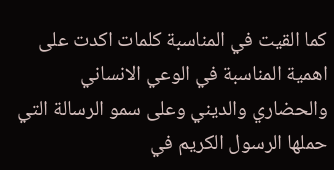كما القيت في المناسبة كلمات اكدت على اهمية المناسبة في الوعي الانساني والحضاري والديني وعلى سمو الرسالة التي حملها الرسول الكريم في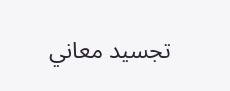تجسيد معاني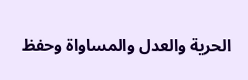الحرية والعدل والمساواة وحفظ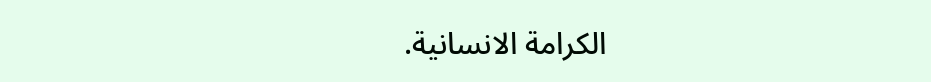الكرامة الانسانية.